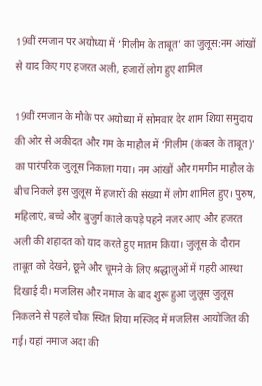19वीं रमजान पर अयोध्या में ‘गिलीम के ताबूत’ का जुलूस:नम आंखों से याद किए गए हजरत अली, हजारों लोग हुए शामिल

19वीं रमजान के मौके पर अयोध्या में सोमवार देर शाम शिया समुदाय की ओर से अकीदत और गम के माहौल में ‘गिलीम (कंबल के ताबूत)’ का पारंपरिक जुलूस निकाला गया। नम आंखों और गमगीन माहौल के बीच निकले इस जुलूस में हजारों की संख्या में लोग शामिल हुए। पुरुष, महिलाएं, बच्चे और बुजुर्ग काले कपड़े पहने नजर आए और हजरत अली की शहादत को याद करते हुए मातम किया। जुलूस के दौरान ताबूत को देखने, छूने और चूमने के लिए श्रद्धालुओं में गहरी आस्था दिखाई दी। मजलिस और नमाज के बाद शुरू हुआ जुलूस जुलूस निकलने से पहले चौक स्थित शिया मस्जिद में मजलिस आयोजित की गई। यहां नमाज अदा की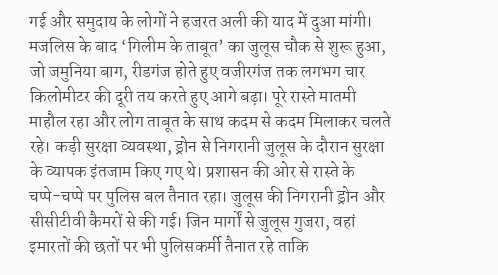गई और समुदाय के लोगों ने हजरत अली की याद में दुआ मांगी। मजलिस के बाद ‘गिलीम के ताबूत’ का जुलूस चौक से शुरू हुआ, जो जमुनिया बाग, रीडगंज होते हुए वजीरगंज तक लगभग चार किलोमीटर की दूरी तय करते हुए आगे बढ़ा। पूरे रास्ते मातमी माहौल रहा और लोग ताबूत के साथ कदम से कदम मिलाकर चलते रहे। कड़ी सुरक्षा व्यवस्था, ड्रोन से निगरानी जुलूस के दौरान सुरक्षा के व्यापक इंतजाम किए गए थे। प्रशासन की ओर से रास्ते के चप्पे-चप्पे पर पुलिस बल तैनात रहा। जुलूस की निगरानी ड्रोन और सीसीटीवी कैमरों से की गई। जिन मार्गों से जुलूस गुजरा, वहां इमारतों की छतों पर भी पुलिसकर्मी तैनात रहे ताकि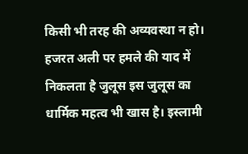किसी भी तरह की अव्यवस्था न हो। हजरत अली पर हमले की याद में निकलता है जुलूस इस जुलूस का धार्मिक महत्व भी खास है। इस्लामी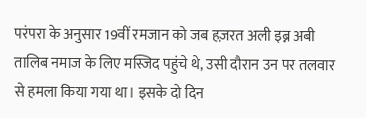परंपरा के अनुसार 19वीं रमजान को जब हज़रत अली इब्न अबी तालिब नमाज के लिए मस्जिद पहुंचे थे, उसी दौरान उन पर तलवार से हमला किया गया था। इसके दो दिन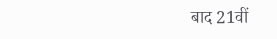बाद 21वीं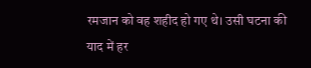रमजान को वह शहीद हो गए थे। उसी घटना की याद में हर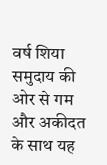वर्ष शिया समुदाय की ओर से गम और अकीदत के साथ यह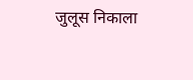जुलूस निकाला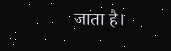जाता है।